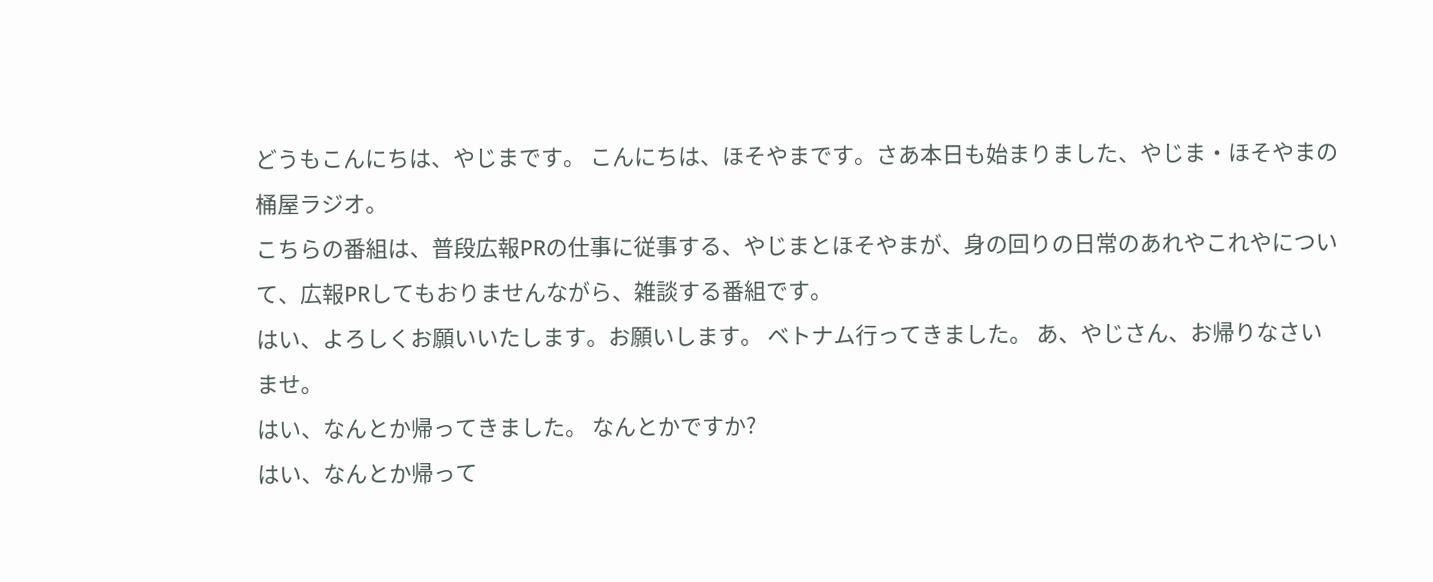どうもこんにちは、やじまです。 こんにちは、ほそやまです。さあ本日も始まりました、やじま・ほそやまの桶屋ラジオ。
こちらの番組は、普段広報PRの仕事に従事する、やじまとほそやまが、身の回りの日常のあれやこれやについて、広報PRしてもおりませんながら、雑談する番組です。
はい、よろしくお願いいたします。お願いします。 ベトナム行ってきました。 あ、やじさん、お帰りなさいませ。
はい、なんとか帰ってきました。 なんとかですか?
はい、なんとか帰って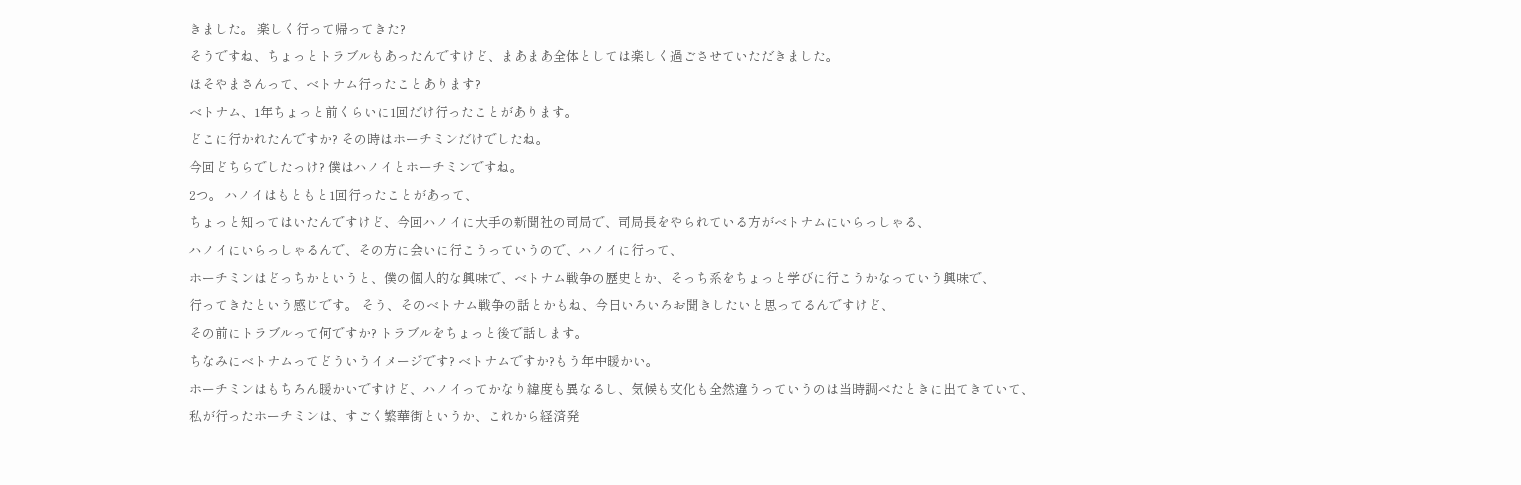きました。 楽しく行って帰ってきた?
そうですね、ちょっとトラブルもあったんですけど、まあまあ全体としては楽しく過ごさせていただきました。
ほそやまさんって、ベトナム行ったことあります?
ベトナム、1年ちょっと前くらいに1回だけ行ったことがあります。
どこに行かれたんですか? その時はホーチミンだけでしたね。
今回どちらでしたっけ? 僕はハノイとホーチミンですね。
2つ。 ハノイはもともと1回行ったことがあって、
ちょっと知ってはいたんですけど、今回ハノイに大手の新聞社の司局で、司局長をやられている方がベトナムにいらっしゃる、
ハノイにいらっしゃるんで、その方に会いに行こうっていうので、ハノイに行って、
ホーチミンはどっちかというと、僕の個人的な興味で、ベトナム戦争の歴史とか、そっち系をちょっと学びに行こうかなっていう興味で、
行ってきたという感じです。 そう、そのベトナム戦争の話とかもね、今日いろいろお聞きしたいと思ってるんですけど、
その前にトラブルって何ですか? トラブルをちょっと後で話します。
ちなみにベトナムってどういうイメージです? ベトナムですか?もう年中暖かい。
ホーチミンはもちろん暖かいですけど、ハノイってかなり緯度も異なるし、気候も文化も全然違うっていうのは当時調べたときに出てきていて、
私が行ったホーチミンは、すごく繁華街というか、これから経済発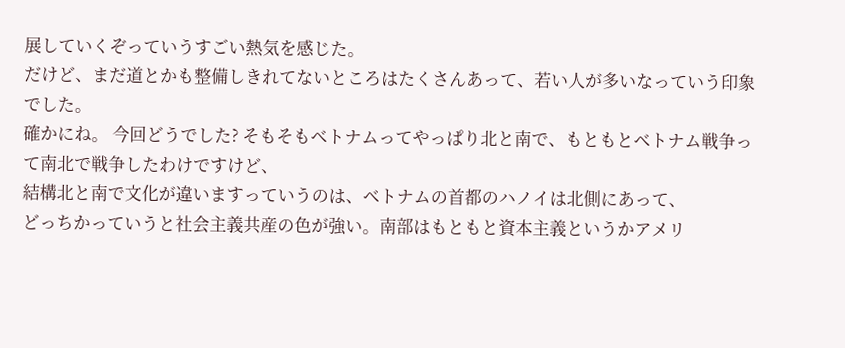展していくぞっていうすごい熱気を感じた。
だけど、まだ道とかも整備しきれてないところはたくさんあって、若い人が多いなっていう印象でした。
確かにね。 今回どうでした? そもそもベトナムってやっぱり北と南で、もともとベトナム戦争って南北で戦争したわけですけど、
結構北と南で文化が違いますっていうのは、ベトナムの首都のハノイは北側にあって、
どっちかっていうと社会主義共産の色が強い。南部はもともと資本主義というかアメリ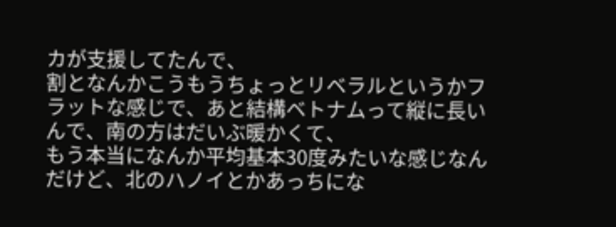カが支援してたんで、
割となんかこうもうちょっとリベラルというかフラットな感じで、あと結構ベトナムって縦に長いんで、南の方はだいぶ暖かくて、
もう本当になんか平均基本30度みたいな感じなんだけど、北のハノイとかあっちにな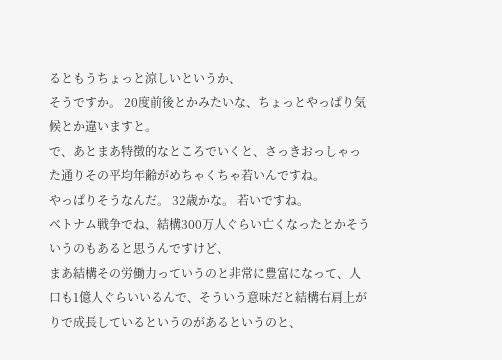るともうちょっと涼しいというか、
そうですか。 20度前後とかみたいな、ちょっとやっぱり気候とか違いますと。
で、あとまあ特徴的なところでいくと、さっきおっしゃった通りその平均年齢がめちゃくちゃ若いんですね。
やっぱりそうなんだ。 32歳かな。 若いですね。
ベトナム戦争でね、結構300万人ぐらい亡くなったとかそういうのもあると思うんですけど、
まあ結構その労働力っていうのと非常に豊富になって、人口も1億人ぐらいいるんで、そういう意味だと結構右肩上がりで成長しているというのがあるというのと、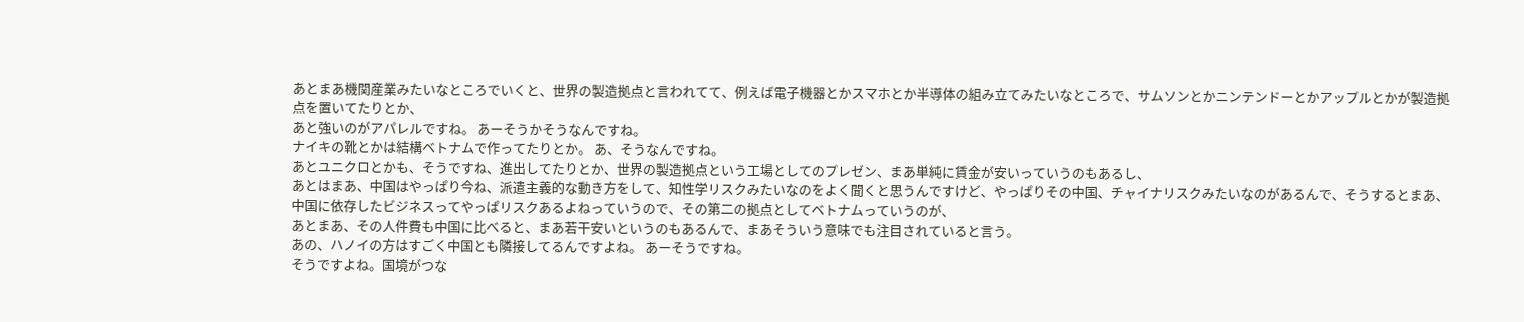あとまあ機関産業みたいなところでいくと、世界の製造拠点と言われてて、例えば電子機器とかスマホとか半導体の組み立てみたいなところで、サムソンとかニンテンドーとかアップルとかが製造拠点を置いてたりとか、
あと強いのがアパレルですね。 あーそうかそうなんですね。
ナイキの靴とかは結構ベトナムで作ってたりとか。 あ、そうなんですね。
あとユニクロとかも、そうですね、進出してたりとか、世界の製造拠点という工場としてのプレゼン、まあ単純に賃金が安いっていうのもあるし、
あとはまあ、中国はやっぱり今ね、派遣主義的な動き方をして、知性学リスクみたいなのをよく聞くと思うんですけど、やっぱりその中国、チャイナリスクみたいなのがあるんで、そうするとまあ、中国に依存したビジネスってやっぱリスクあるよねっていうので、その第二の拠点としてベトナムっていうのが、
あとまあ、その人件費も中国に比べると、まあ若干安いというのもあるんで、まあそういう意味でも注目されていると言う。
あの、ハノイの方はすごく中国とも隣接してるんですよね。 あーそうですね。
そうですよね。国境がつな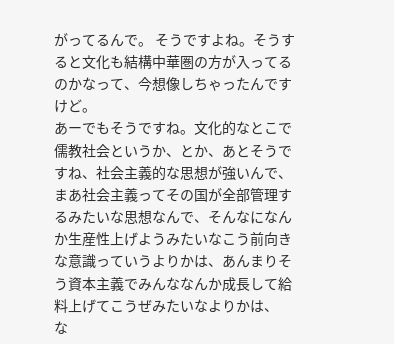がってるんで。 そうですよね。そうすると文化も結構中華圏の方が入ってるのかなって、今想像しちゃったんですけど。
あーでもそうですね。文化的なとこで儒教社会というか、とか、あとそうですね、社会主義的な思想が強いんで、
まあ社会主義ってその国が全部管理するみたいな思想なんで、そんなになんか生産性上げようみたいなこう前向きな意識っていうよりかは、あんまりそう資本主義でみんななんか成長して給料上げてこうぜみたいなよりかは、
な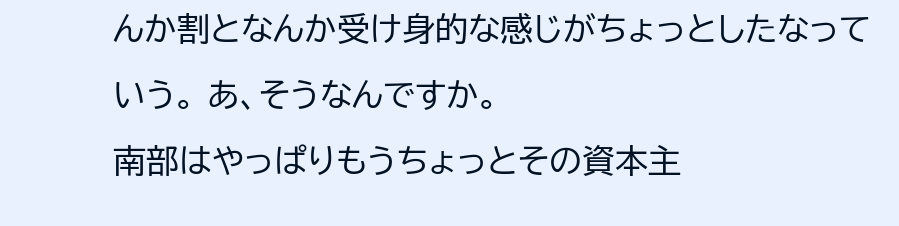んか割となんか受け身的な感じがちょっとしたなっていう。 あ、そうなんですか。
南部はやっぱりもうちょっとその資本主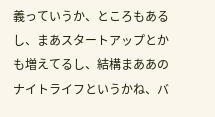義っていうか、ところもあるし、まあスタートアップとかも増えてるし、結構まああのナイトライフというかね、バ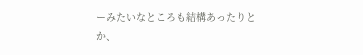ーみたいなところも結構あったりとか、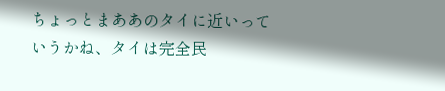ちょっとまああのタイに近いっていうかね、タイは完全民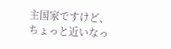主国家ですけど、
ちょっと近いなっ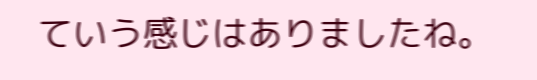ていう感じはありましたね。